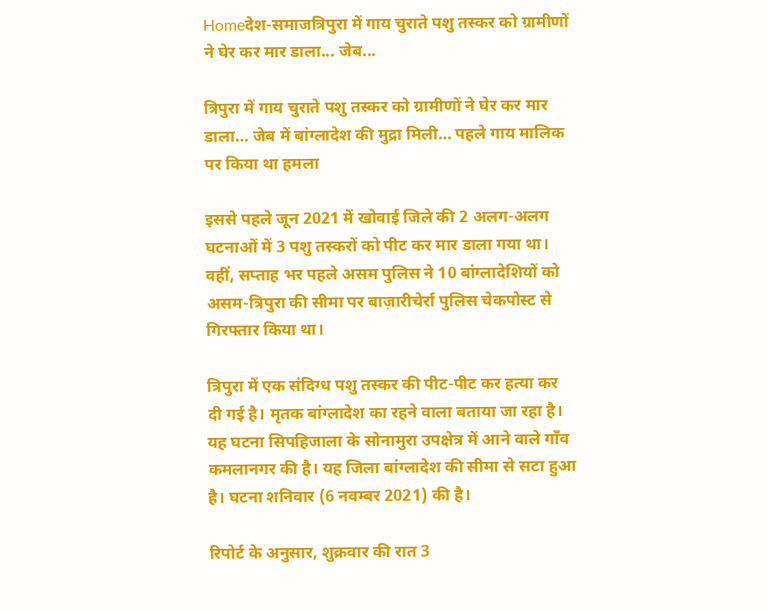Homeदेश-समाजत्रिपुरा में गाय चुराते पशु तस्कर को ग्रामीणों ने घेर कर मार डाला... जेब...

त्रिपुरा में गाय चुराते पशु तस्कर को ग्रामीणों ने घेर कर मार डाला… जेब में बांग्लादेश की मुद्रा मिली… पहले गाय मालिक पर किया था हमला

इससे पहले जून 2021 में खोवाई जिले की 2 अलग-अलग घटनाओं में 3 पशु तस्करों को पीट कर मार डाला गया था। वहीं, सप्ताह भर पहले असम पुलिस ने 10 बांग्लादेशियों को असम-त्रिपुरा की सीमा पर बाज़ारीचेर्रा पुलिस चेकपोस्ट से गिरफ्तार किया था।

त्रिपुरा में एक संदिग्ध पशु तस्कर की पीट-पीट कर हत्या कर दी गई है। मृतक बांग्लादेश का रहने वाला बताया जा रहा है। यह घटना सिपहिजाला के सोनामुरा उपक्षेत्र में आने वाले गाँव कमलानगर की है। यह जिला बांग्लादेश की सीमा से सटा हुआ है। घटना शनिवार (6 नवम्बर 2021) की है।

रिपोर्ट के अनुसार, शुक्रवार की रात 3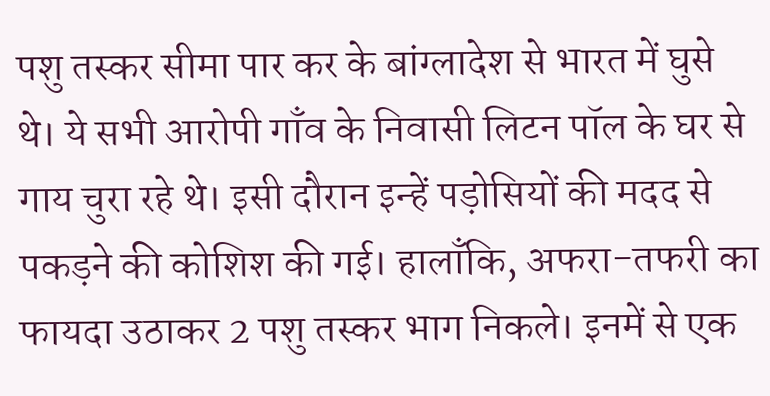पशु तस्कर सीमा पार कर के बांग्लादेश से भारत में घुसे थे। ये सभी आरोपी गाँव के निवासी लिटन पॉल के घर से गाय चुरा रहे थे। इसी दौरान इन्हें पड़ोसियों की मदद से पकड़ने की कोशिश की गई। हालाँकि, अफरा-तफरी का फायदा उठाकर 2 पशु तस्कर भाग निकले। इनमें से एक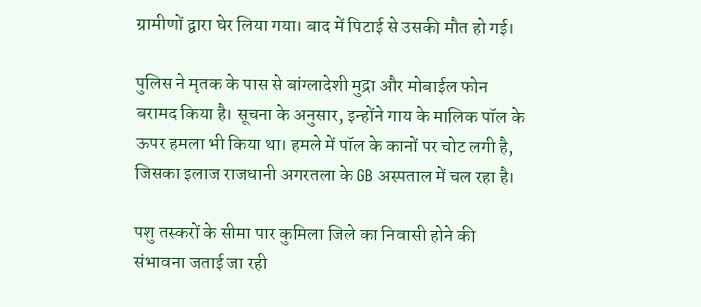ग्रामीणों द्वारा घेर लिया गया। बाद में पिटाई से उसकी मौत हो गई।

पुलिस ने मृतक के पास से बांग्लादेशी मुद्रा और मोबाईल फोन बरामद किया है। सूचना के अनुसार, इन्होंने गाय के मालिक पॉल के ऊपर हमला भी किया था। हमले में पॉल के कानों पर चोट लगी है, जिसका इलाज राजधानी अगरतला के GB अस्पताल में चल रहा है।

पशु तस्करों के सीमा पार कुमिला जिले का निवासी होने की संभावना जताई जा रही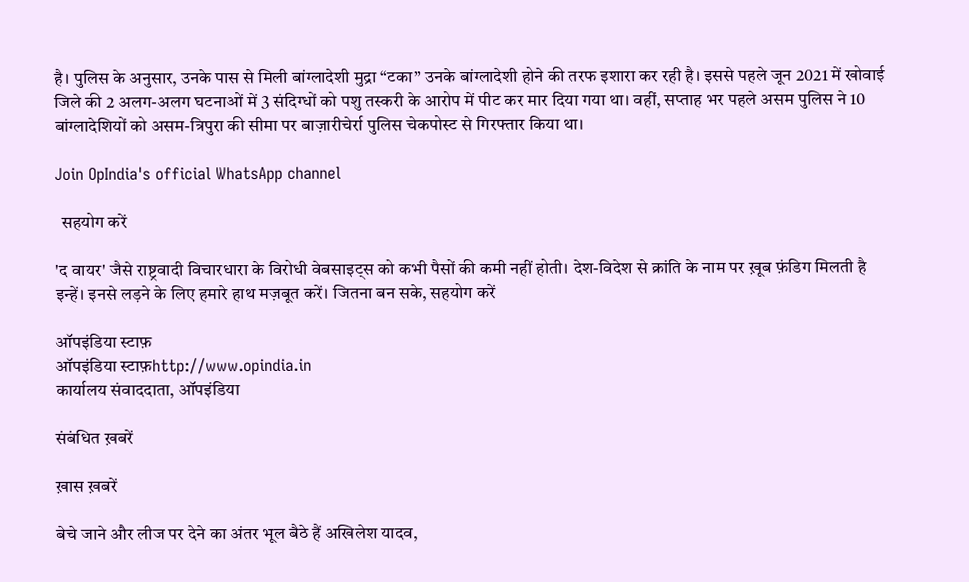है। पुलिस के अनुसार, उनके पास से मिली बांग्लादेशी मुद्रा “टका” उनके बांग्लादेशी होने की तरफ इशारा कर रही है। इससे पहले जून 2021 में खोवाई जिले की 2 अलग-अलग घटनाओं में 3 संदिग्धों को पशु तस्करी के आरोप में पीट कर मार दिया गया था। वहीं, सप्ताह भर पहले असम पुलिस ने 10 बांग्लादेशियों को असम-त्रिपुरा की सीमा पर बाज़ारीचेर्रा पुलिस चेकपोस्ट से गिरफ्तार किया था।

Join OpIndia's official WhatsApp channel

  सहयोग करें

'द वायर' जैसे राष्ट्रवादी विचारधारा के विरोधी वेबसाइट्स को कभी पैसों की कमी नहीं होती। देश-विदेश से क्रांति के नाम पर ख़ूब फ़ंडिग मिलती है इन्हें। इनसे लड़ने के लिए हमारे हाथ मज़बूत करें। जितना बन सके, सहयोग करें

ऑपइंडिया स्टाफ़
ऑपइंडिया स्टाफ़http://www.opindia.in
कार्यालय संवाददाता, ऑपइंडिया

संबंधित ख़बरें

ख़ास ख़बरें

बेचे जाने और लीज पर देने का अंतर भूल बैठे हैं अखिलेश यादव,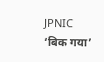JPNIC ‘बिक गया’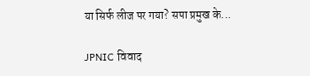या सिर्फ लीज पर गया? सपा प्रमुख के...

JPNIC विवाद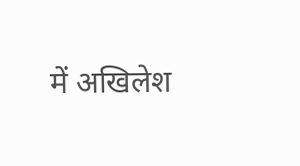में अखिलेश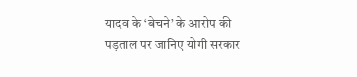यादव के ‘बेचने’ के आरोप की पड़ताल पर जानिए योगी सरकार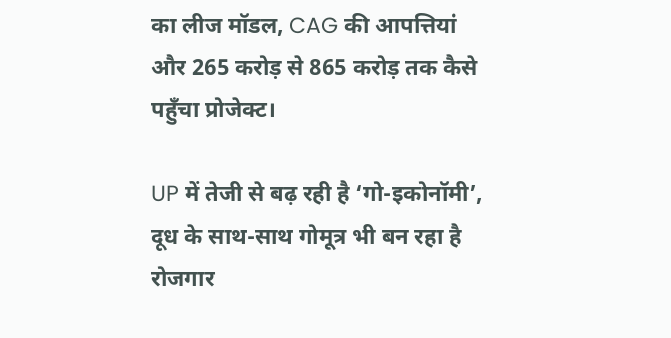का लीज मॉडल, CAG की आपत्तियां और 265 करोड़ से 865 करोड़ तक कैसे पहुँचा प्रोजेक्ट।

UP में तेजी से बढ़ रही है ‘गो-इकोनॉमी’, दूध के साथ-साथ गोमूत्र भी बन रहा है रोजगार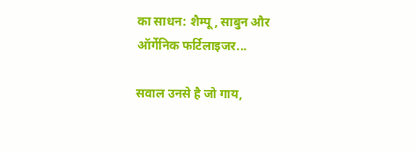का साधन: शैम्पू, साबुन और ऑर्गेनिक फर्टिलाइजर...

सवाल उनसे है जो गाय,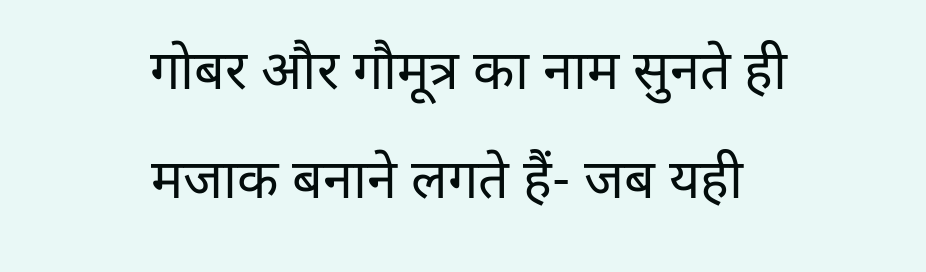गोबर और गौमूत्र का नाम सुनते ही मजाक बनाने लगते हैं- जब यही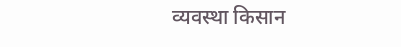व्यवस्था किसान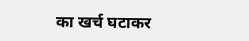का खर्च घटाकर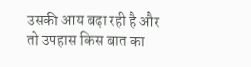उसकी आय बढ़ा रही है और तो उपहास किस बात का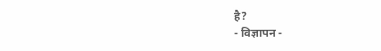है?
- विज्ञापन -